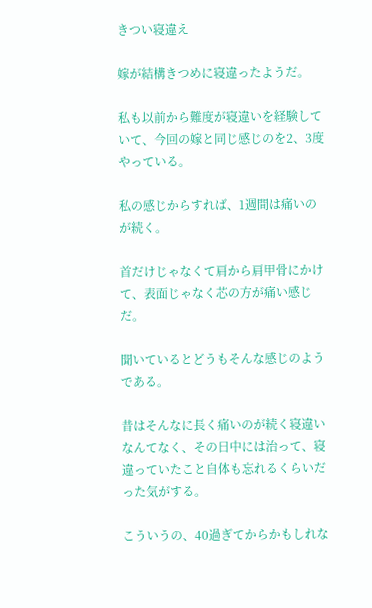きつい寝違え

嫁が結構きつめに寝違ったようだ。

私も以前から難度が寝違いを経験していて、今回の嫁と同じ感じのを2、3度やっている。

私の感じからすれば、1週間は痛いのが続く。

首だけじゃなくて肩から肩甲骨にかけて、表面じゃなく芯の方が痛い感じだ。

聞いているとどうもそんな感じのようである。

昔はそんなに長く痛いのが続く寝違いなんてなく、その日中には治って、寝違っていたこと自体も忘れるくらいだった気がする。

こういうの、40過ぎてからかもしれな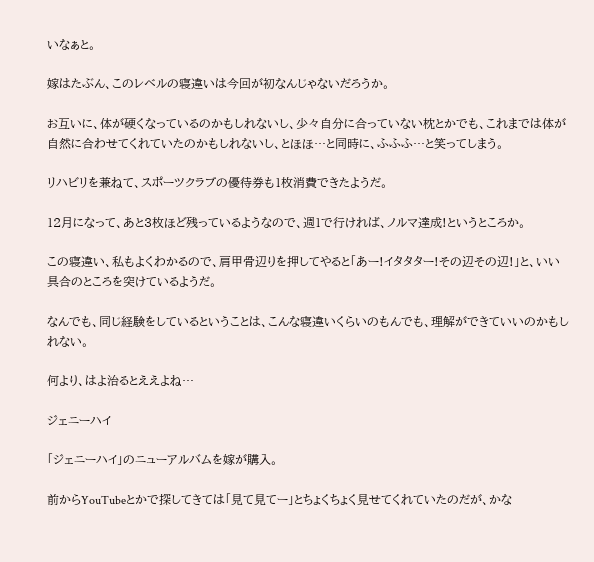いなぁと。

嫁はたぶん、このレベルの寝違いは今回が初なんじゃないだろうか。

お互いに、体が硬くなっているのかもしれないし、少々自分に合っていない枕とかでも、これまでは体が自然に合わせてくれていたのかもしれないし、とほほ…と同時に、ふふふ…と笑ってしまう。

リハビリを兼ねて、スポーツクラブの優待券も1枚消費できたようだ。

12月になって、あと3枚ほど残っているようなので、週1で行ければ、ノルマ達成!というところか。

この寝違い、私もよくわかるので、肩甲骨辺りを押してやると「あー!イタタター!その辺その辺!」と、いい具合のところを突けているようだ。

なんでも、同じ経験をしているということは、こんな寝違いくらいのもんでも、理解ができていいのかもしれない。

何より、はよ治るとええよね…

ジェニーハイ

「ジェニーハイ」のニューアルバムを嫁が購入。

前からYouTubeとかで探してきては「見て見てー」とちょくちょく見せてくれていたのだが、かな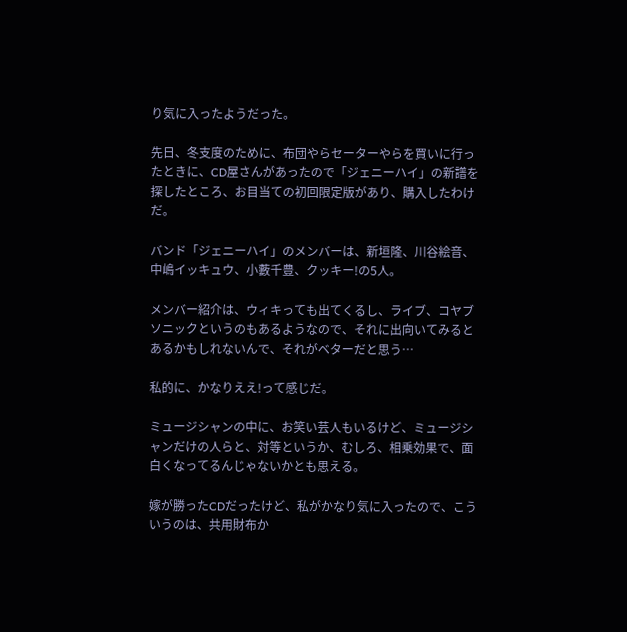り気に入ったようだった。

先日、冬支度のために、布団やらセーターやらを買いに行ったときに、CD屋さんがあったので「ジェニーハイ」の新譜を探したところ、お目当ての初回限定版があり、購入したわけだ。

バンド「ジェニーハイ」のメンバーは、新垣隆、川谷絵音、中嶋イッキュウ、小藪千豊、クッキー!の5人。

メンバー紹介は、ウィキっても出てくるし、ライブ、コヤブソニックというのもあるようなので、それに出向いてみるとあるかもしれないんで、それがベターだと思う…

私的に、かなりええ!って感じだ。

ミュージシャンの中に、お笑い芸人もいるけど、ミュージシャンだけの人らと、対等というか、むしろ、相乗効果で、面白くなってるんじゃないかとも思える。

嫁が勝ったCDだったけど、私がかなり気に入ったので、こういうのは、共用財布か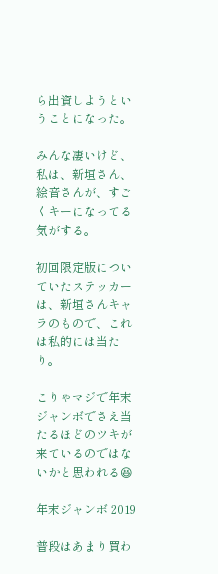ら出資しようということになった。

みんな凄いけど、私は、新垣さん、絵音さんが、すごくキーになってる気がする。

初回限定版についていたステッカーは、新垣さんキャラのもので、これは私的には当たり。

こりゃマジで年末ジャンボでさえ当たるほどのツキが来ているのではないかと思われる😆

年末ジャンボ 2019

普段はあまり買わ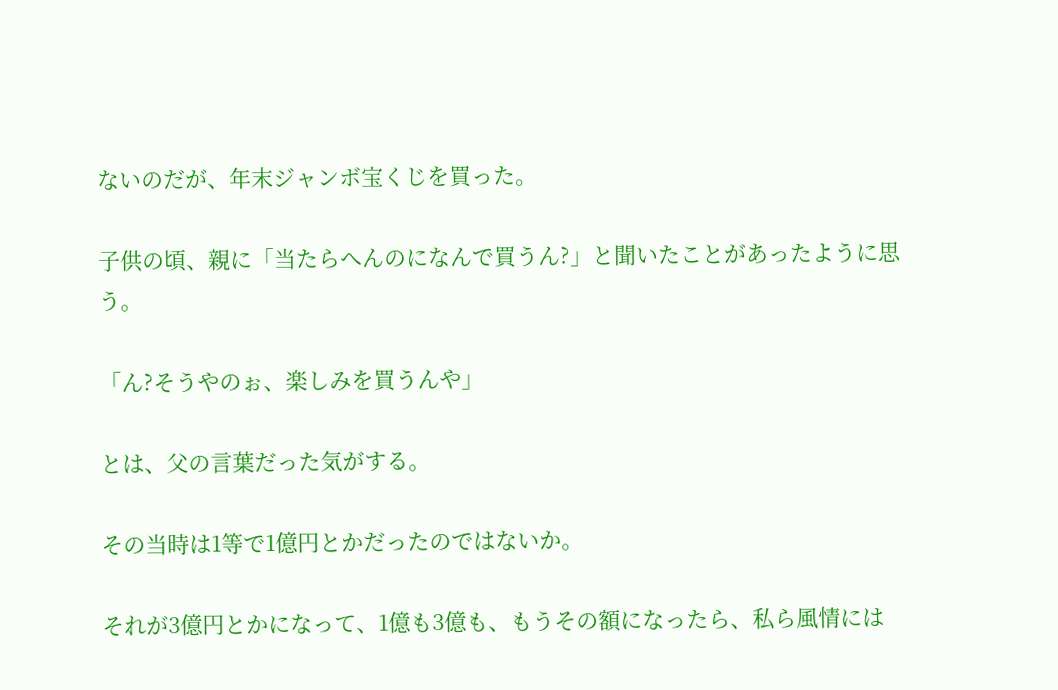ないのだが、年末ジャンボ宝くじを買った。

子供の頃、親に「当たらへんのになんで買うん?」と聞いたことがあったように思う。

「ん?そうやのぉ、楽しみを買うんや」

とは、父の言葉だった気がする。

その当時は1等で1億円とかだったのではないか。

それが3億円とかになって、1億も3億も、もうその額になったら、私ら風情には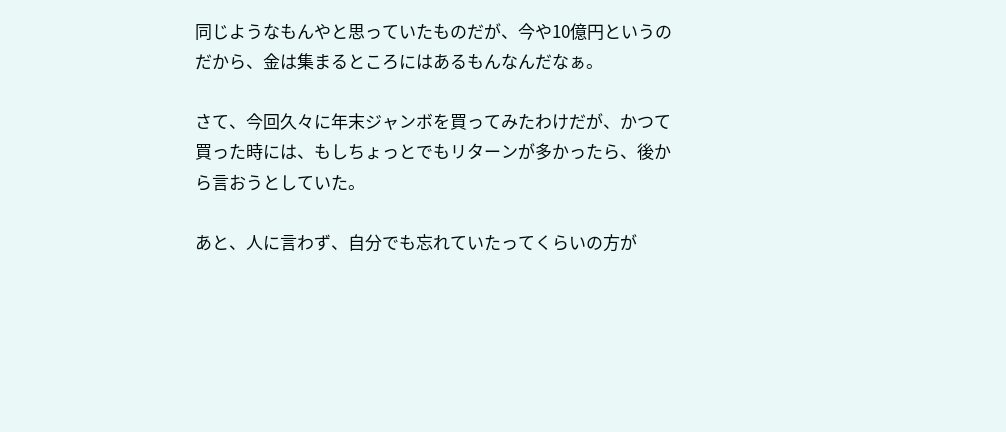同じようなもんやと思っていたものだが、今や10億円というのだから、金は集まるところにはあるもんなんだなぁ。

さて、今回久々に年末ジャンボを買ってみたわけだが、かつて買った時には、もしちょっとでもリターンが多かったら、後から言おうとしていた。

あと、人に言わず、自分でも忘れていたってくらいの方が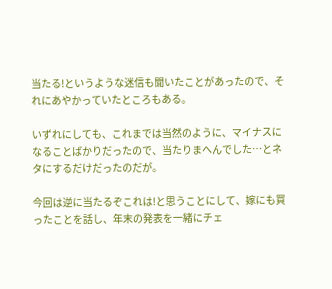当たる!というような迷信も聞いたことがあったので、それにあやかっていたところもある。

いずれにしても、これまでは当然のように、マイナスになることばかりだったので、当たりまへんでした…とネタにするだけだったのだが。

今回は逆に当たるぞこれは!と思うことにして、嫁にも買ったことを話し、年末の発表を一緒にチェ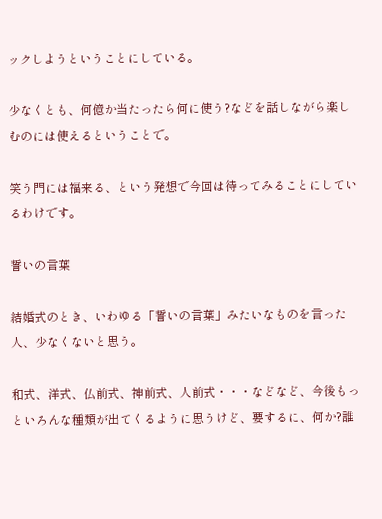ックしようということにしている。

少なくとも、何億か当たったら何に使う?などを話しながら楽しむのには使えるということで。

笑う門には福来る、という発想で今回は待ってみることにしているわけです。

誓いの言葉

結婚式のとき、いわゆる「誓いの言葉」みたいなものを言った人、少なくないと思う。

和式、洋式、仏前式、神前式、人前式・・・などなど、今後もっといろんな種類が出てくるように思うけど、要するに、何か?誰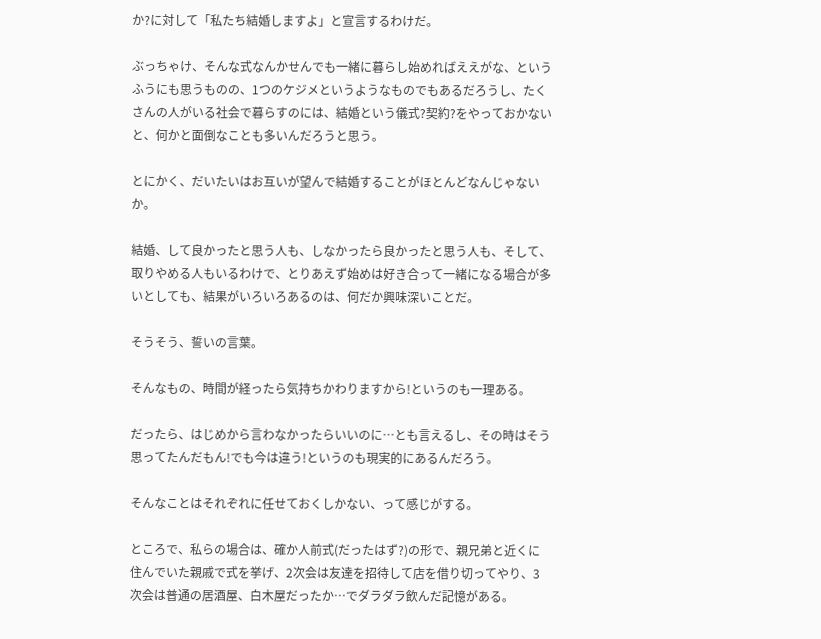か?に対して「私たち結婚しますよ」と宣言するわけだ。

ぶっちゃけ、そんな式なんかせんでも一緒に暮らし始めればええがな、というふうにも思うものの、1つのケジメというようなものでもあるだろうし、たくさんの人がいる社会で暮らすのには、結婚という儀式?契約?をやっておかないと、何かと面倒なことも多いんだろうと思う。

とにかく、だいたいはお互いが望んで結婚することがほとんどなんじゃないか。

結婚、して良かったと思う人も、しなかったら良かったと思う人も、そして、取りやめる人もいるわけで、とりあえず始めは好き合って一緒になる場合が多いとしても、結果がいろいろあるのは、何だか興味深いことだ。

そうそう、誓いの言葉。

そんなもの、時間が経ったら気持ちかわりますから!というのも一理ある。

だったら、はじめから言わなかったらいいのに…とも言えるし、その時はそう思ってたんだもん!でも今は違う!というのも現実的にあるんだろう。

そんなことはそれぞれに任せておくしかない、って感じがする。

ところで、私らの場合は、確か人前式(だったはず?)の形で、親兄弟と近くに住んでいた親戚で式を挙げ、2次会は友達を招待して店を借り切ってやり、3次会は普通の居酒屋、白木屋だったか…でダラダラ飲んだ記憶がある。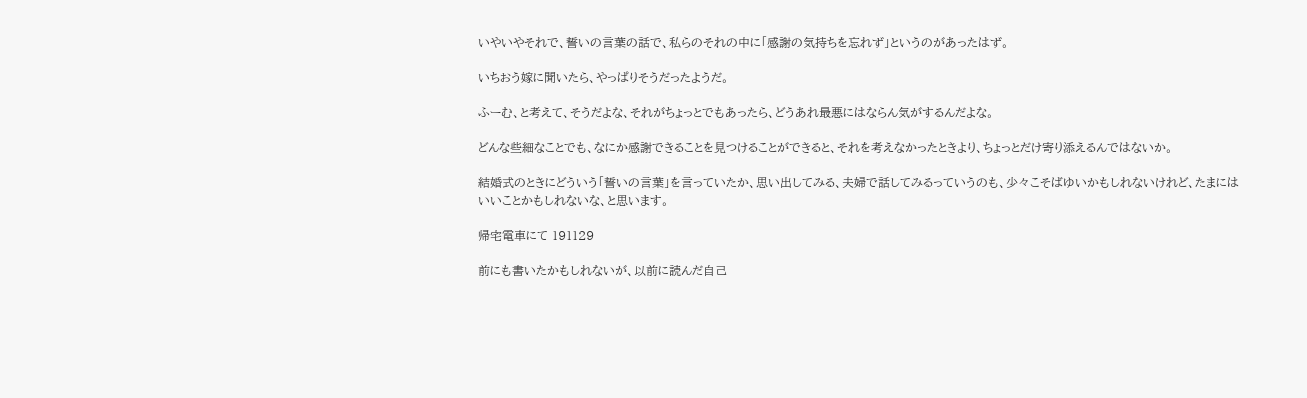いやいやそれで、誓いの言葉の話で、私らのそれの中に「感謝の気持ちを忘れず」というのがあったはず。

いちおう嫁に聞いたら、やっぱりそうだったようだ。

ふーむ、と考えて、そうだよな、それがちょっとでもあったら、どうあれ最悪にはならん気がするんだよな。

どんな些細なことでも、なにか感謝できることを見つけることができると、それを考えなかったときより、ちょっとだけ寄り添えるんではないか。

結婚式のときにどういう「誓いの言葉」を言っていたか、思い出してみる、夫婦で話してみるっていうのも、少々こそばゆいかもしれないけれど、たまにはいいことかもしれないな、と思います。

帰宅電車にて 191129

前にも書いたかもしれないが、以前に読んだ自己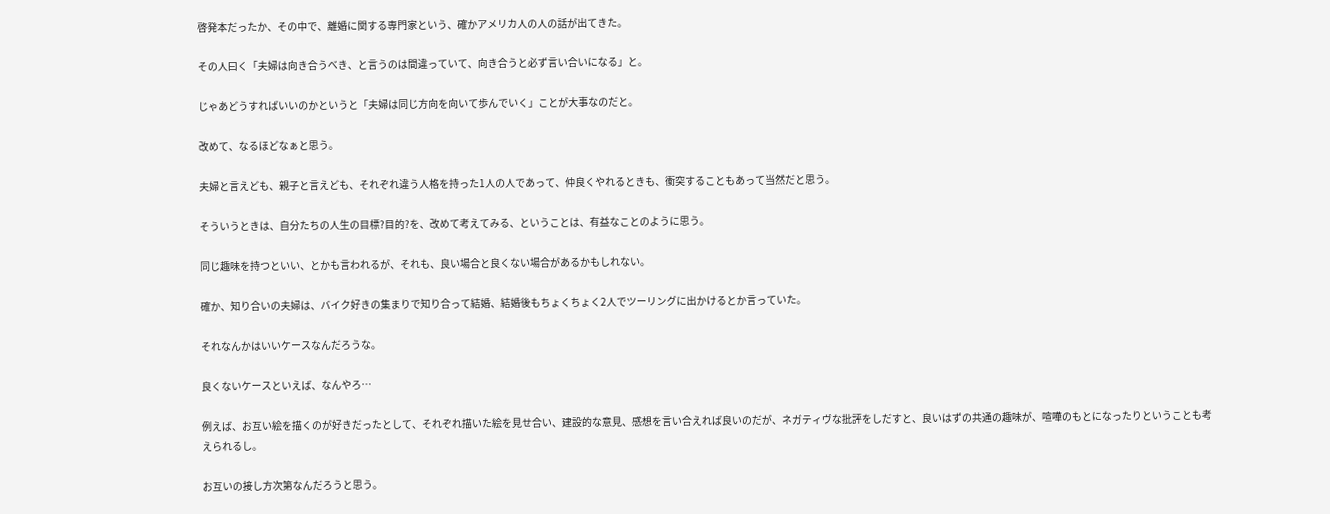啓発本だったか、その中で、離婚に関する専門家という、確かアメリカ人の人の話が出てきた。

その人曰く「夫婦は向き合うべき、と言うのは間違っていて、向き合うと必ず言い合いになる」と。

じゃあどうすればいいのかというと「夫婦は同じ方向を向いて歩んでいく」ことが大事なのだと。

改めて、なるほどなぁと思う。

夫婦と言えども、親子と言えども、それぞれ違う人格を持った1人の人であって、仲良くやれるときも、衝突することもあって当然だと思う。

そういうときは、自分たちの人生の目標?目的?を、改めて考えてみる、ということは、有益なことのように思う。

同じ趣味を持つといい、とかも言われるが、それも、良い場合と良くない場合があるかもしれない。

確か、知り合いの夫婦は、バイク好きの集まりで知り合って結婚、結婚後もちょくちょく2人でツーリングに出かけるとか言っていた。

それなんかはいいケースなんだろうな。

良くないケースといえば、なんやろ…

例えば、お互い絵を描くのが好きだったとして、それぞれ描いた絵を見せ合い、建設的な意見、感想を言い合えれば良いのだが、ネガティヴな批評をしだすと、良いはずの共通の趣味が、喧嘩のもとになったりということも考えられるし。

お互いの接し方次第なんだろうと思う。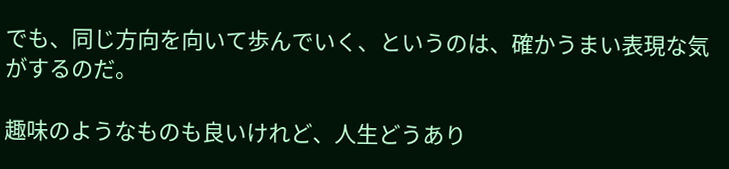でも、同じ方向を向いて歩んでいく、というのは、確かうまい表現な気がするのだ。

趣味のようなものも良いけれど、人生どうあり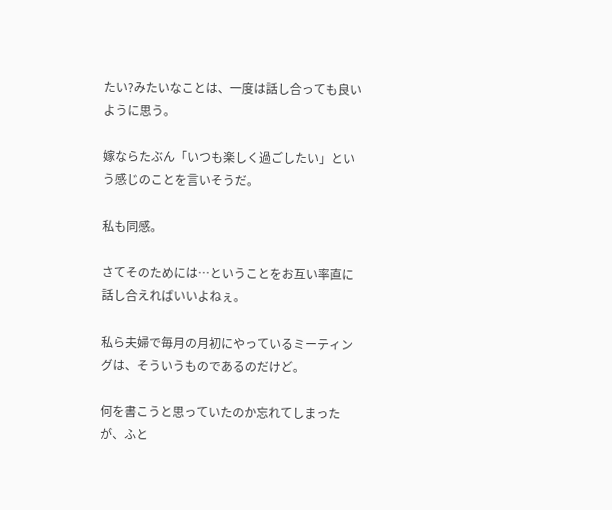たい?みたいなことは、一度は話し合っても良いように思う。

嫁ならたぶん「いつも楽しく過ごしたい」という感じのことを言いそうだ。

私も同感。

さてそのためには…ということをお互い率直に話し合えればいいよねぇ。

私ら夫婦で毎月の月初にやっているミーティングは、そういうものであるのだけど。

何を書こうと思っていたのか忘れてしまったが、ふと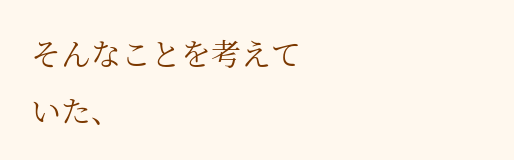そんなことを考えていた、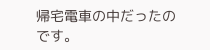帰宅電車の中だったのです。